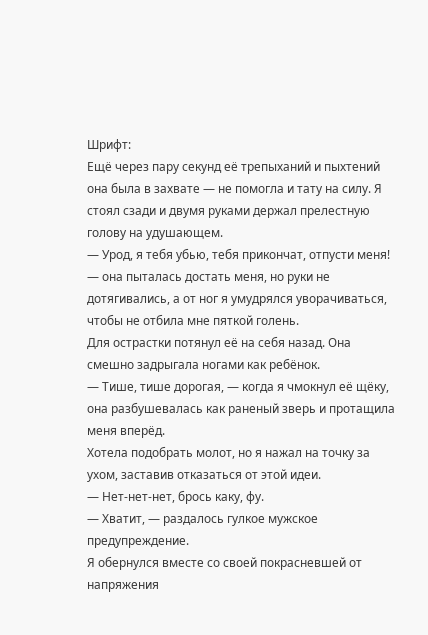Шрифт:
Ещё через пару секунд её трепыханий и пыхтений она была в захвате — не помогла и тату на силу. Я стоял сзади и двумя руками держал прелестную голову на удушающем.
— Урод, я тебя убью, тебя прикончат, отпусти меня! — она пыталась достать меня, но руки не дотягивались, а от ног я умудрялся уворачиваться, чтобы не отбила мне пяткой голень.
Для острастки потянул её на себя назад. Она смешно задрыгала ногами как ребёнок.
— Тише, тише дорогая, — когда я чмокнул её щёку, она разбушевалась как раненый зверь и протащила меня вперёд.
Хотела подобрать молот, но я нажал на точку за ухом, заставив отказаться от этой идеи.
— Нет-нет-нет, брось каку, фу.
— Хватит, — раздалось гулкое мужское предупреждение.
Я обернулся вместе со своей покрасневшей от напряжения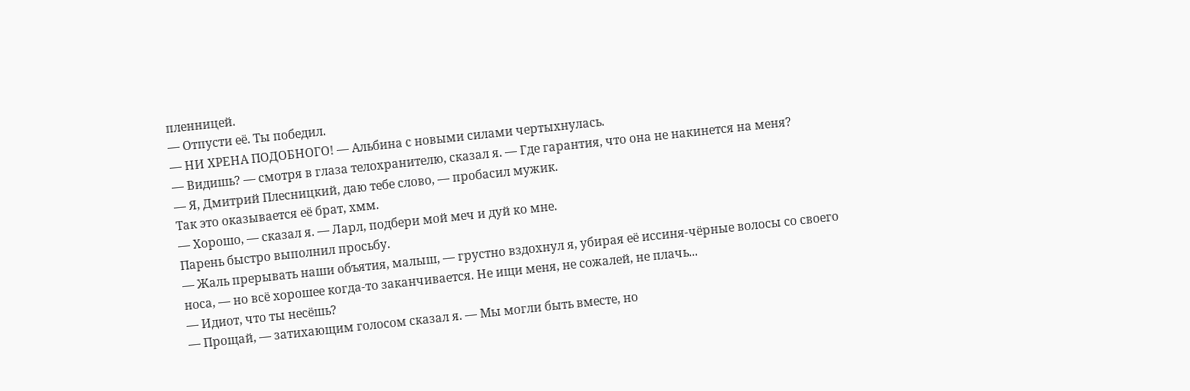пленницей.
— Отпусти её. Ты победил.
— НИ ХРЕНА ПОДОБНОГО! — Альбина с новыми силами чертыхнулась.
— Видишь? — смотря в глаза телохранителю, сказал я. — Где гарантия, что она не накинется на меня?
— Я, Дмитрий Плесницкий, даю тебе слово, — пробасил мужик.
Так это оказывается её брат, хмм.
— Хорошо, — сказал я. — Ларл, подбери мой меч и дуй ко мне.
Парень быстро выполнил просьбу.
— Жаль прерывать наши объятия, малыш, — грустно вздохнул я, убирая её иссиня-чёрные волосы со своего носа, — но всё хорошее когда-то заканчивается. Не ищи меня, не сожалей, не плачь...
— Идиот, что ты несёшь?
— Прощай, — затихающим голосом сказал я. — Мы могли быть вместе, но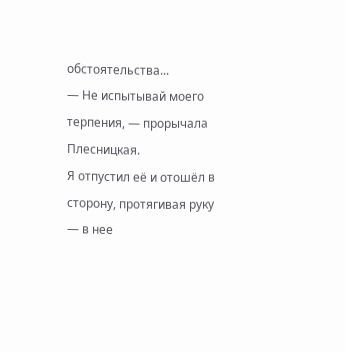обстоятельства...
— Не испытывай моего терпения, — прорычала Плесницкая.
Я отпустил её и отошёл в сторону, протягивая руку — в неe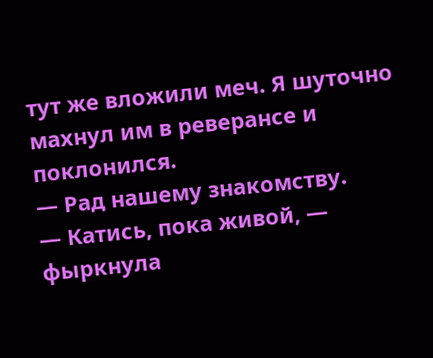тут же вложили меч. Я шуточно махнул им в реверансе и поклонился.
— Рад нашему знакомству.
— Катись, пока живой, — фыркнула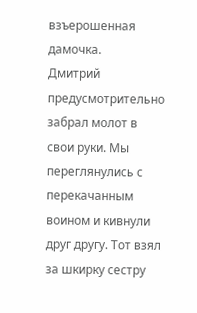взъерошенная дамочка.
Дмитрий предусмотрительно забрал молот в свои руки. Мы переглянулись с перекачанным воином и кивнули друг другу. Тот взял за шкирку сестру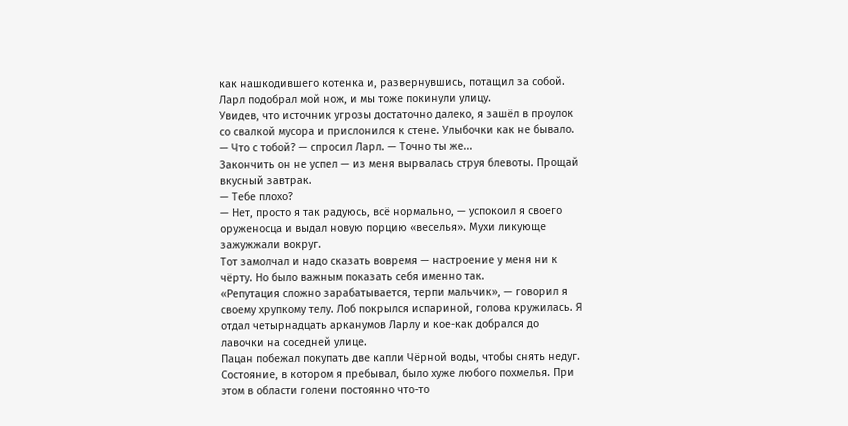как нашкодившего котeнка и, развернувшись, потащил за собой. Ларл подобрал мой нож, и мы тоже покинули улицу.
Увидев, что источник угрозы достаточно далеко, я зашёл в проулок со свалкой мусора и прислонился к стене. Улыбочки как не бывало.
— Что с тобой? — спросил Ларл. — Точно ты же...
Закончить он не успел — из меня вырвалась струя блевоты. Прощай вкусный завтрак.
— Тебе плохо?
— Нет, просто я так радуюсь, всё нормально, — успокоил я своего оруженосца и выдал новую порцию «веселья». Мухи ликующе зажужжали вокруг.
Тот замолчал и надо сказать вовремя — настроение у меня ни к чёрту. Но было важным показать себя именно так.
«Репутация сложно зарабатывается, терпи мальчик», — говорил я своему хрупкому телу. Лоб покрылся испариной, голова кружилась. Я отдал четырнадцать арканумов Ларлу и кое-как добрался до лавочки на соседней улице.
Пацан побежал покупать две капли Чёрной воды, чтобы снять недуг. Состояние, в котором я пребывал, было хуже любого похмелья. При этом в области голени постоянно что-то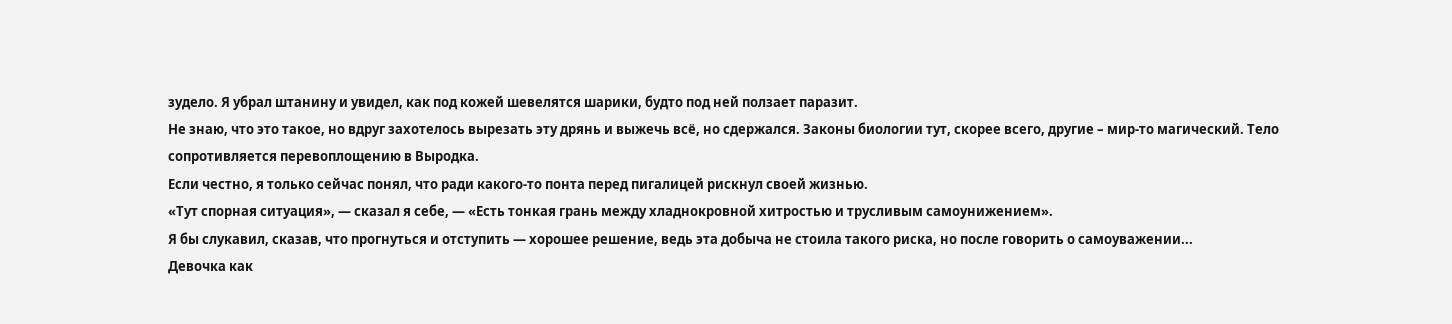зудело. Я убрал штанину и увидел, как под кожей шевелятся шарики, будто под ней ползает паразит.
Не знаю, что это такое, но вдруг захотелось вырезать эту дрянь и выжечь всё, но сдержался. Законы биологии тут, скорее всего, другие – мир-то магический. Тело сопротивляется перевоплощению в Выродка.
Если честно, я только сейчас понял, что ради какого-то понта перед пигалицей рискнул своей жизнью.
«Тут спорная ситуация», — сказал я себе, — «Есть тонкая грань между хладнокровной хитростью и трусливым самоунижением».
Я бы слукавил, сказав, что прогнуться и отступить — хорошее решение, ведь эта добыча не стоила такого риска, но после говорить о самоуважении...
Девочка как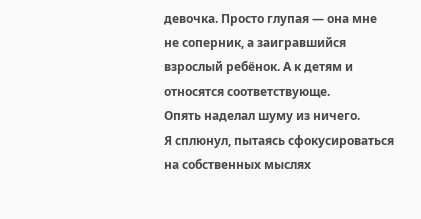девочка. Просто глупая — она мне не соперник, а заигравшийся взрослый ребёнок. А к детям и относятся соответствующе.
Опять наделал шуму из ничего.
Я сплюнул, пытаясь сфокусироваться на собственных мыслях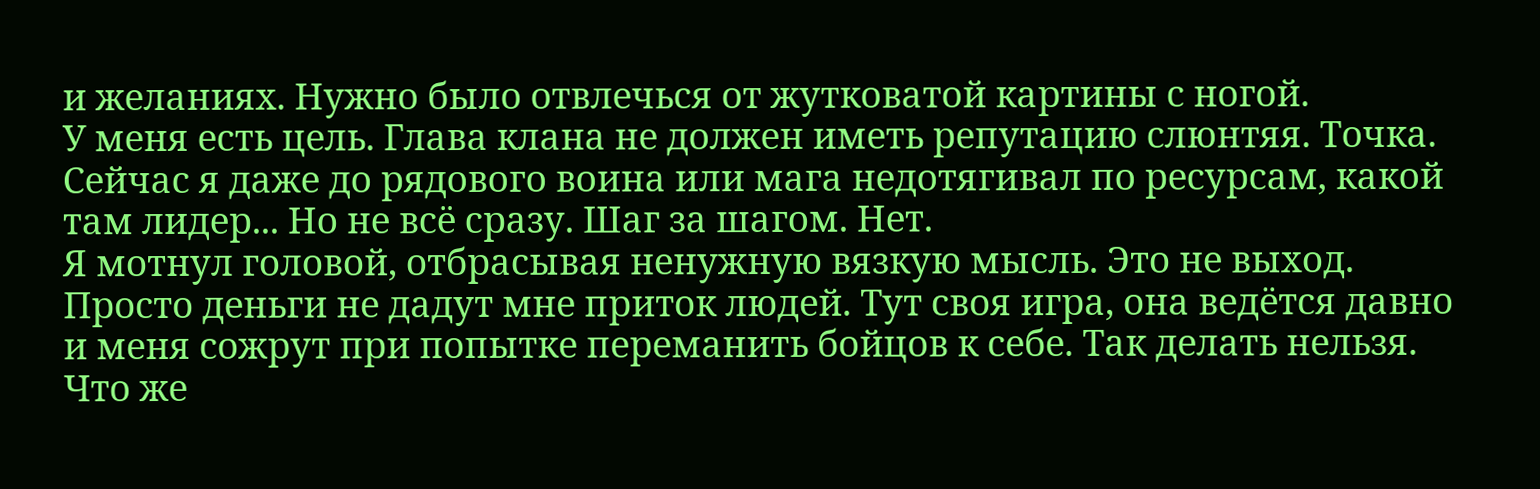и желаниях. Нужно было отвлечься от жутковатой картины с ногой.
У меня есть цель. Глава клана не должен иметь репутацию слюнтяя. Точка.
Сейчас я даже до рядового воина или мага недотягивал по ресурсам, какой там лидер... Но не всё сразу. Шаг за шагом. Нет.
Я мотнул головой, отбрасывая ненужную вязкую мысль. Это не выход. Просто деньги не дадут мне приток людей. Тут своя игра, она ведётся давно и меня сожрут при попытке переманить бойцов к себе. Так делать нельзя.
Что же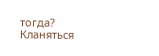тогда? Кланяться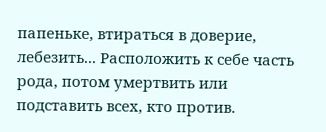папеньке, втираться в доверие, лебезить... Расположить к себе часть рода, потом умертвить или подставить всех, кто против.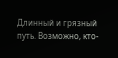Длинный и грязный путь. Возможно, кто-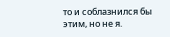то и соблазнился бы этим, но не я.